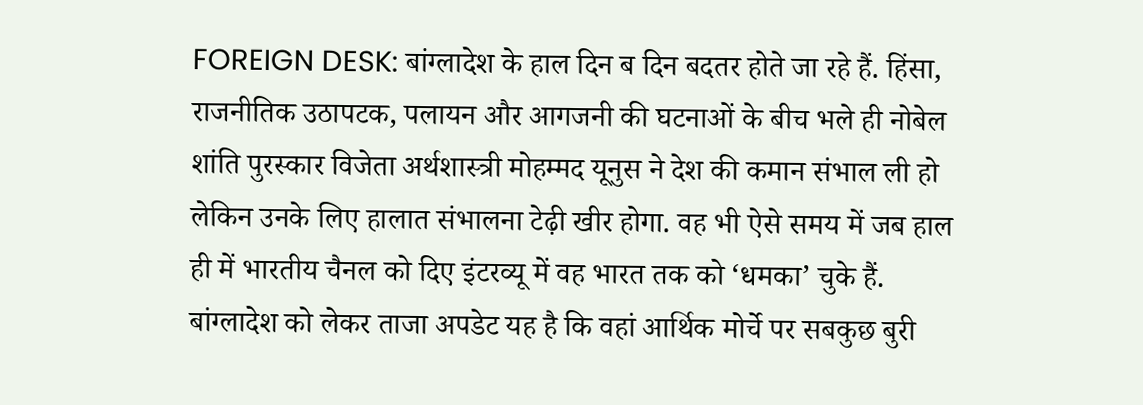FOREIGN DESK: बांग्लादेश के हाल दिन ब दिन बदतर होते जा रहे हैं. हिंसा, राजनीतिक उठापटक, पलायन और आगजनी की घटनाओं के बीच भले ही नोबेल शांति पुरस्कार विजेता अर्थशास्त्री मोहम्मद यूनुस ने देश की कमान संभाल ली हो लेकिन उनके लिए हालात संभालना टेढ़ी खीर होगा. वह भी ऐसे समय में जब हाल ही में भारतीय चैनल को दिए इंटरव्यू में वह भारत तक को ‘धमका’ चुके हैं. बांग्लादेश को लेकर ताजा अपडेट यह है कि वहां आर्थिक मोर्चे पर सबकुछ बुरी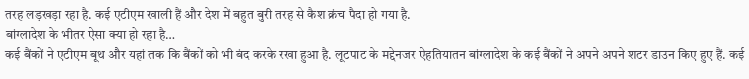तरह लड़खड़ा रहा है. कई एटीएम खाली हैं और देश में बहुत बुरी तरह से कैश क्रंच पैदा हो गया है.
बांग्लादेश के भीतर ऐसा क्या हो रहा है…
कई बैंकों ने एटीएम बूथ और यहां तक कि बैंकों को भी बंद करके रखा हुआ है. लूटपाट के मद्देनजर ऐहतियातन बांग्लादेश के कई बैंकों ने अपने अपने शटर डाउन किए हुए हैं. कई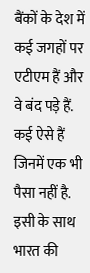बैंकों के देश में कई जगहों पर एटीएम हैं और वे बंद पड़े हैं. कई ऐसे हैं जिनमें एक भी पैसा नहीं है. इसी के साथ भारत की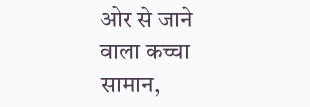ओर से जाने वाला कच्चा सामान,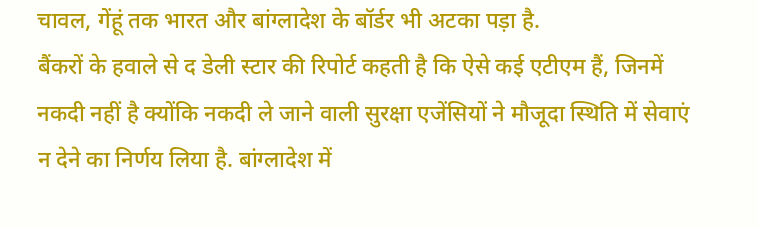चावल, गेंहूं तक भारत और बांग्लादेश के बॉर्डर भी अटका पड़ा है.
बैंकरों के हवाले से द डेली स्टार की रिपोर्ट कहती है कि ऐसे कई एटीएम हैं, जिनमें नकदी नहीं है क्योंकि नकदी ले जाने वाली सुरक्षा एजेंसियों ने मौजूदा स्थिति में सेवाएं न देने का निर्णय लिया है. बांग्लादेश में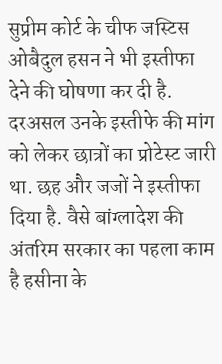सुप्रीम कोर्ट के चीफ जस्टिस ओबैदुल हसन ने भी इस्तीफा देने की घोषणा कर दी है. दरअसल उनके इस्तीफे की मांग को लेकर छात्रों का प्रोटेस्ट जारी था. छह और जजों ने इस्तीफा दिया है. वैसे बांग्लादेश की अंतरिम सरकार का पहला काम है हसीना के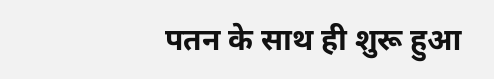पतन के साथ ही शुरू हुआ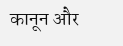कानून और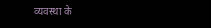व्यवस्था के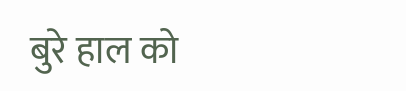बुरे हाल को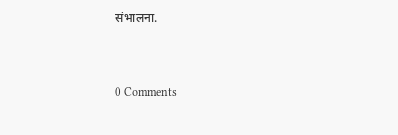संभालना.


0 Comments